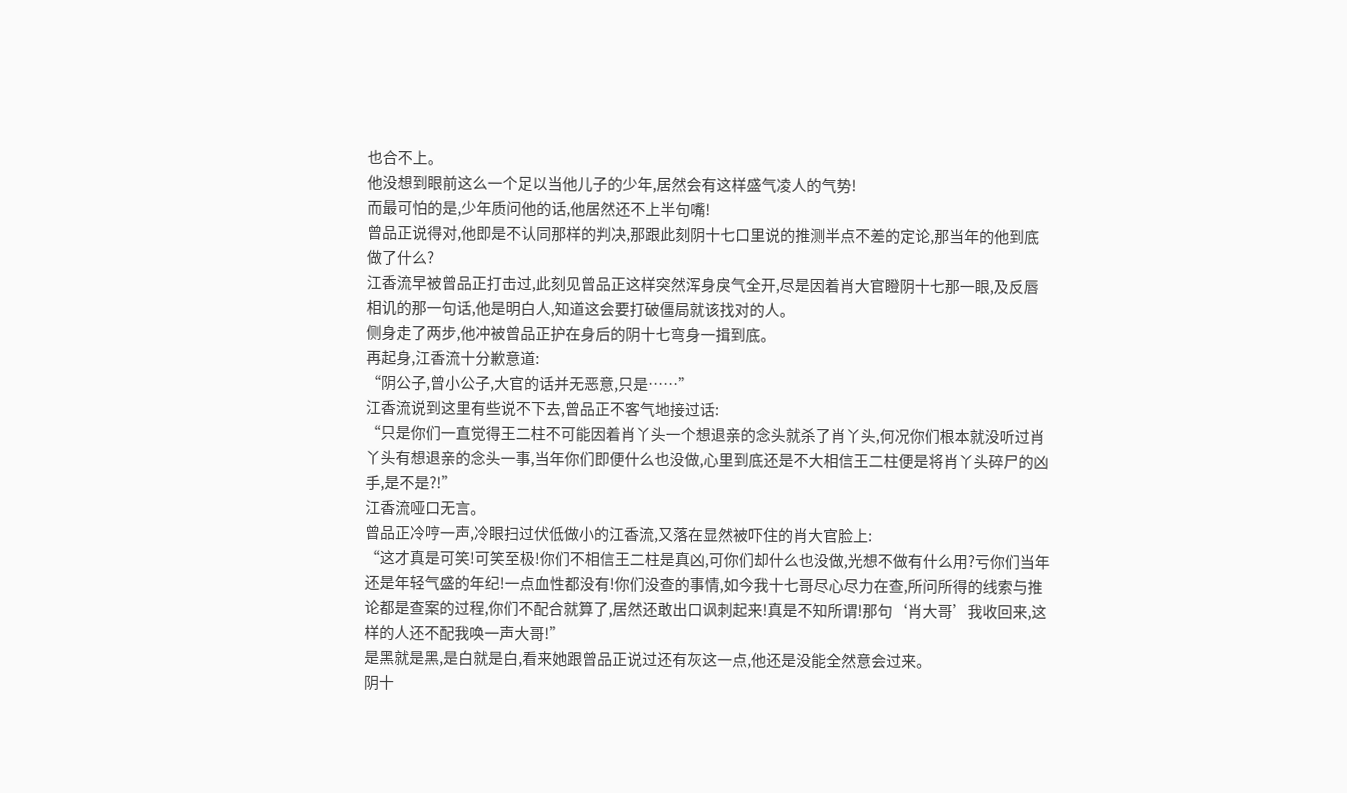也合不上。
他没想到眼前这么一个足以当他儿子的少年,居然会有这样盛气凌人的气势!
而最可怕的是,少年质问他的话,他居然还不上半句嘴!
曾品正说得对,他即是不认同那样的判决,那跟此刻阴十七口里说的推测半点不差的定论,那当年的他到底做了什么?
江香流早被曾品正打击过,此刻见曾品正这样突然浑身戾气全开,尽是因着肖大官瞪阴十七那一眼,及反唇相讥的那一句话,他是明白人,知道这会要打破僵局就该找对的人。
侧身走了两步,他冲被曾品正护在身后的阴十七弯身一揖到底。
再起身,江香流十分歉意道:
“阴公子,曾小公子,大官的话并无恶意,只是……”
江香流说到这里有些说不下去,曾品正不客气地接过话:
“只是你们一直觉得王二柱不可能因着肖丫头一个想退亲的念头就杀了肖丫头,何况你们根本就没听过肖丫头有想退亲的念头一事,当年你们即便什么也没做,心里到底还是不大相信王二柱便是将肖丫头碎尸的凶手,是不是?!”
江香流哑口无言。
曾品正冷哼一声,冷眼扫过伏低做小的江香流,又落在显然被吓住的肖大官脸上:
“这才真是可笑!可笑至极!你们不相信王二柱是真凶,可你们却什么也没做,光想不做有什么用?亏你们当年还是年轻气盛的年纪!一点血性都没有!你们没查的事情,如今我十七哥尽心尽力在查,所问所得的线索与推论都是查案的过程,你们不配合就算了,居然还敢出口讽刺起来!真是不知所谓!那句‘肖大哥’我收回来,这样的人还不配我唤一声大哥!”
是黑就是黑,是白就是白,看来她跟曾品正说过还有灰这一点,他还是没能全然意会过来。
阴十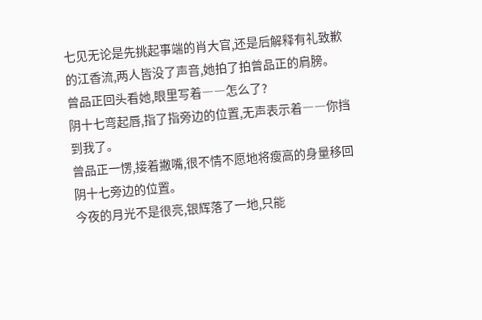七见无论是先挑起事端的肖大官,还是后解释有礼致歉的江香流,两人皆没了声音,她拍了拍曾品正的肩膀。
曾品正回头看她,眼里写着――怎么了?
阴十七弯起唇,指了指旁边的位置,无声表示着――你挡到我了。
曾品正一愣,接着撇嘴,很不情不愿地将瘦高的身量移回阴十七旁边的位置。
今夜的月光不是很亮,银辉落了一地,只能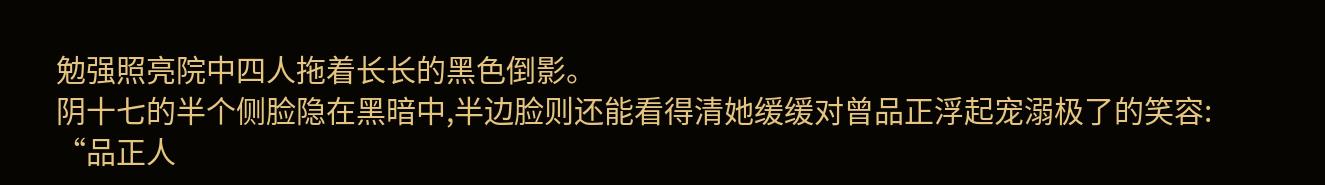勉强照亮院中四人拖着长长的黑色倒影。
阴十七的半个侧脸隐在黑暗中,半边脸则还能看得清她缓缓对曾品正浮起宠溺极了的笑容:
“品正人